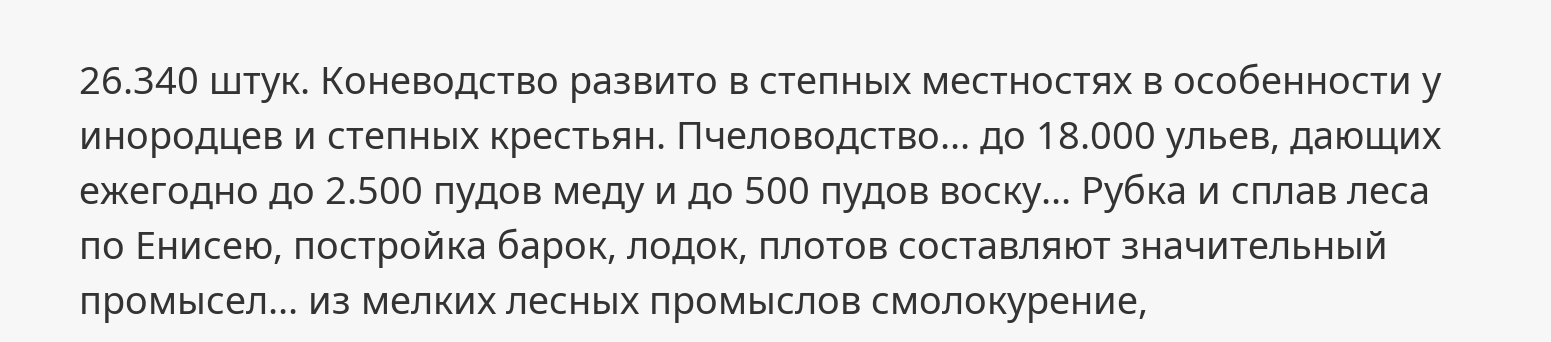26.340 штук. Коневодство развито в степных местностях в особенности у инородцев и степных крестьян. Пчеловодство... до 18.000 ульев, дающих ежегодно до 2.500 пудов меду и до 500 пудов воску... Рубка и сплав леса по Енисею, постройка барок, лодок, плотов составляют значительный промысел... из мелких лесных промыслов смолокурение,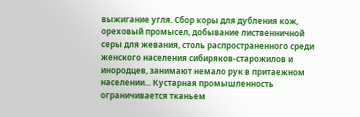выжигание угля. Сбор коры для дубления кож, ореховый промысел, добывание лиственничной серы для жевания, столь распространенного среди женского населения сибиряков-старожилов и инородцев, занимают немало рук в притаежном населении... Кустарная промышленность ограничивается тканьем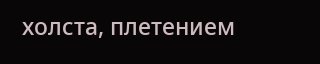холста, плетением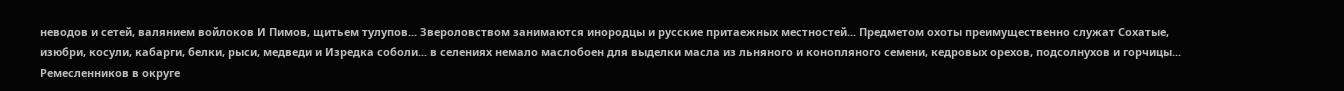неводов и сетей, валянием войлоков И Пимов, щитьем тулупов... Звероловством занимаются инородцы и русские притаежных местностей... Предметом охоты преимущественно служат Сохатые, изюбри, косули, кабарги, белки, рыси, медведи и Изредка соболи... в селениях немало маслобоен для выделки масла из льняного и конопляного семени, кедровых орехов, подсолнухов и горчицы... Ремесленников в округе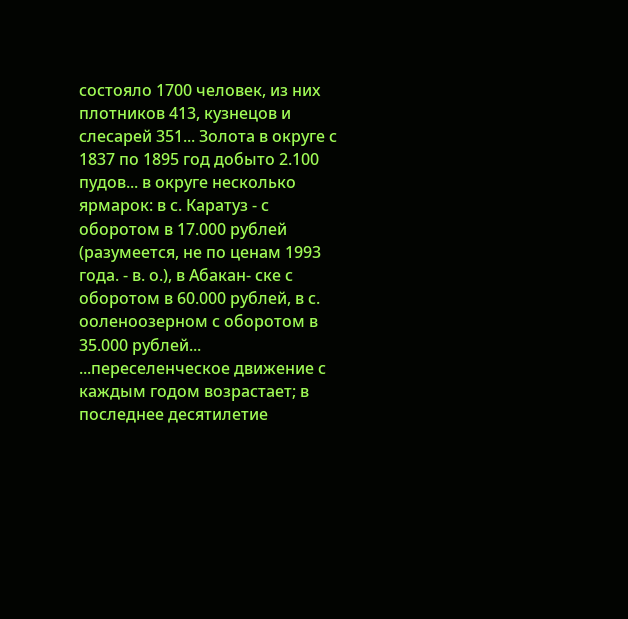состояло 1700 человек, из них плотников 413, кузнецов и слесарей 351... Золота в округе с 1837 по 1895 год добыто 2.100 пудов... в округе несколько ярмарок: в с. Каратуз - с оборотом в 17.000 рублей (разумеется, не по ценам 1993 года. - в. о.), в Абакан- ске с оборотом в 60.000 рублей, в с. ооленоозерном с оборотом в 35.000 рублей... ...переселенческое движение с каждым годом возрастает; в последнее десятилетие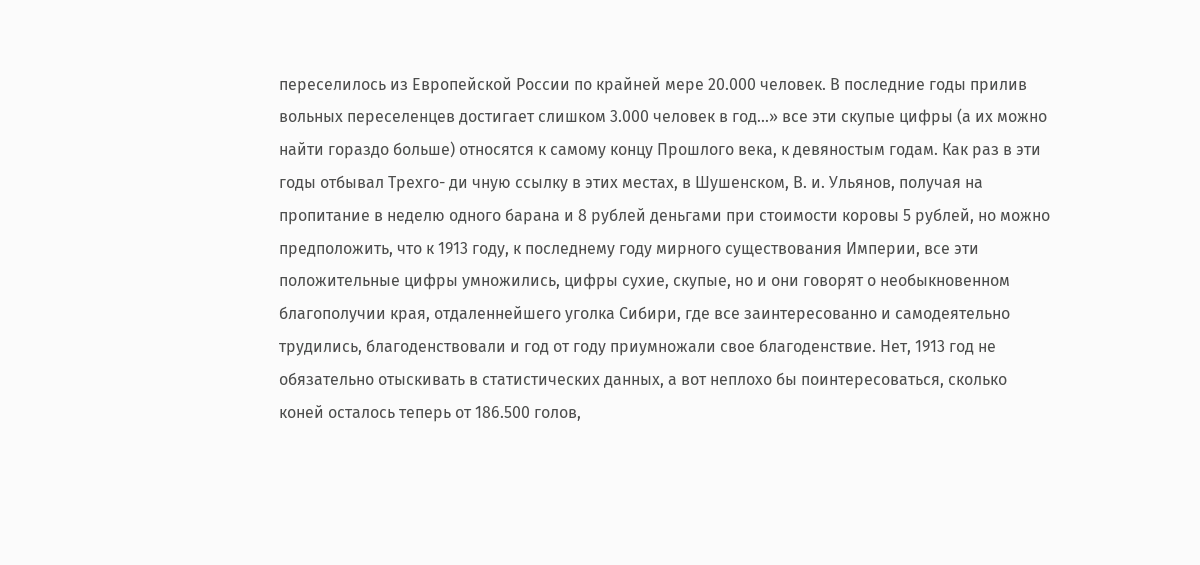переселилось из Европейской России по крайней мере 20.000 человек. В последние годы прилив вольных переселенцев достигает слишком 3.000 человек в год...» все эти скупые цифры (а их можно найти гораздо больше) относятся к самому концу Прошлого века, к девяностым годам. Как раз в эти годы отбывал Трехго- ди чную ссылку в этих местах, в Шушенском, В. и. Ульянов, получая на пропитание в неделю одного барана и 8 рублей деньгами при стоимости коровы 5 рублей, но можно предположить, что к 1913 году, к последнему году мирного существования Империи, все эти положительные цифры умножились, цифры сухие, скупые, но и они говорят о необыкновенном благополучии края, отдаленнейшего уголка Сибири, где все заинтересованно и самодеятельно трудились, благоденствовали и год от году приумножали свое благоденствие. Нет, 1913 год не обязательно отыскивать в статистических данных, а вот неплохо бы поинтересоваться, сколько коней осталось теперь от 186.500 голов,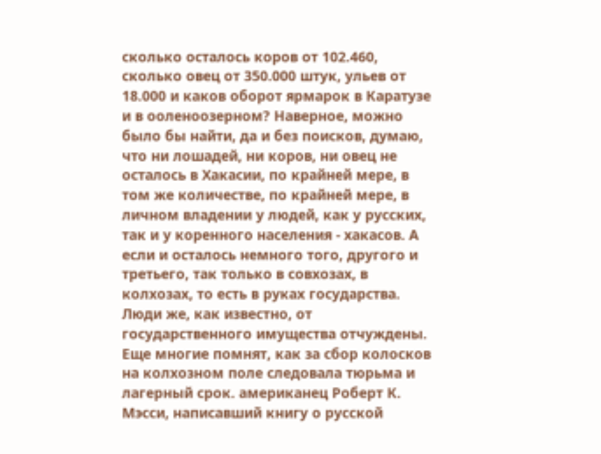сколько осталось коров от 102.460, сколько овец от 350.000 штук, ульев от 18.000 и каков оборот ярмарок в Каратузе и в ооленоозерном? Наверное, можно было бы найти, да и без поисков, думаю, что ни лошадей, ни коров, ни овец не осталось в Хакасии, по крайней мере, в том же количестве, по крайней мере, в личном владении у людей, как у русских, так и у коренного населения - хакасов. А если и осталось немного того, другого и третьего, так только в совхозах, в колхозах, то есть в руках государства. Люди же, как известно, от государственного имущества отчуждены. Еще многие помнят, как за сбор колосков на колхозном поле следовала тюрьма и лагерный срок. американец Роберт К. Мэсси, написавший книгу о русской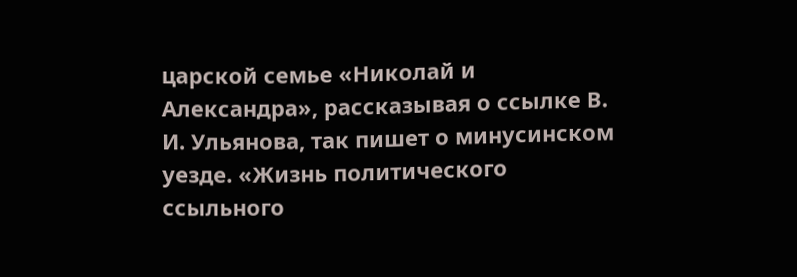царской семье «Николай и Александра», рассказывая о ссылке В. И. Ульянова, так пишет о минусинском уезде. «Жизнь политического ссыльного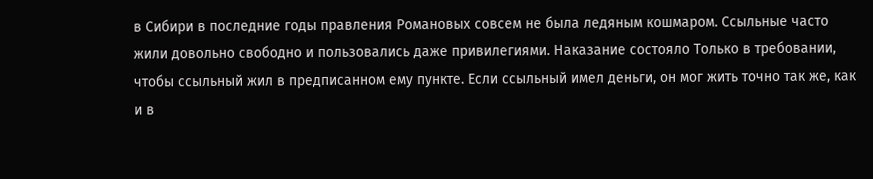в Сибири в последние годы правления Романовых совсем не была ледяным кошмаром. Ссыльные часто жили довольно свободно и пользовались даже привилегиями. Наказание состояло Только в требовании, чтобы ссыльный жил в предписанном ему пункте. Если ссыльный имел деньги, он мог жить точно так же, как и в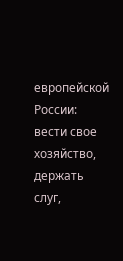европейской России: вести свое хозяйство, держать слуг,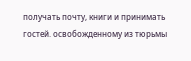получать почту, книги и принимать гостей. освобожденному из тюрьмы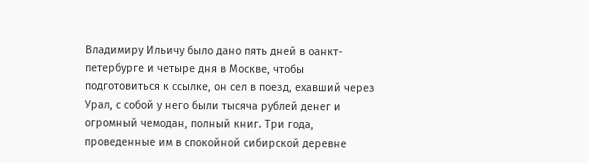Владимиру Ильичу было дано пять дней в оанкт-петербурге и четыре дня в Москве, чтобы подготовиться к ссылке, он сел в поезд, ехавший через Урал, с собой у него были тысяча рублей денег и огромный чемодан, полный книг. Три года, проведенные им в спокойной сибирской деревне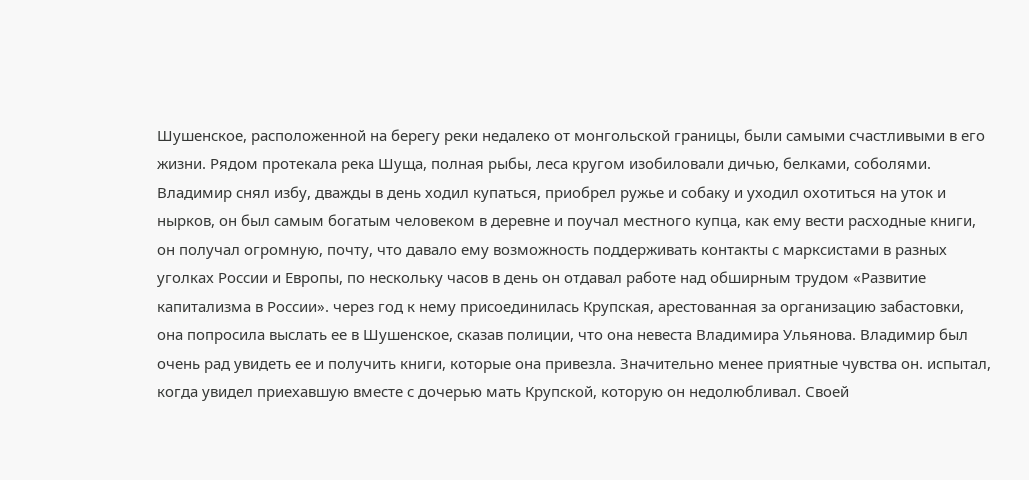Шушенское, расположенной на берегу реки недалеко от монгольской границы, были самыми счастливыми в его жизни. Рядом протекала река Шуща, полная рыбы, леса кругом изобиловали дичью, белками, соболями. Владимир снял избу, дважды в день ходил купаться, приобрел ружье и собаку и уходил охотиться на уток и нырков, он был самым богатым человеком в деревне и поучал местного купца, как ему вести расходные книги, он получал огромную, почту, что давало ему возможность поддерживать контакты с марксистами в разных уголках России и Европы, по нескольку часов в день он отдавал работе над обширным трудом «Развитие капитализма в России». через год к нему присоединилась Крупская, арестованная за организацию забастовки, она попросила выслать ее в Шушенское, сказав полиции, что она невеста Владимира Ульянова. Владимир был очень рад увидеть ее и получить книги, которые она привезла. Значительно менее приятные чувства он. испытал, когда увидел приехавшую вместе с дочерью мать Крупской, которую он недолюбливал. Своей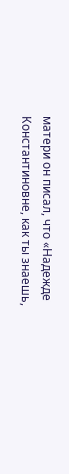матери он писал, что «Надежде Константиновне, как ты знаешь,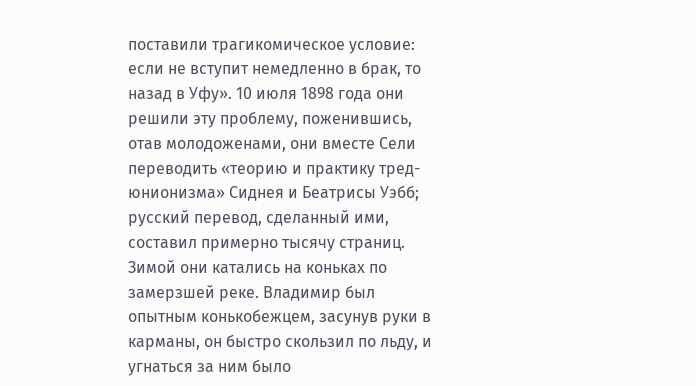поставили трагикомическое условие: если не вступит немедленно в брак, то назад в Уфу». 10 июля 1898 года они решили эту проблему, поженившись, отав молодоженами, они вместе Сели переводить «теорию и практику тред-юнионизма» Сиднея и Беатрисы Уэбб; русский перевод, сделанный ими, составил примерно тысячу страниц. Зимой они катались на коньках по замерзшей реке. Владимир был опытным конькобежцем, засунув руки в карманы, он быстро скользил по льду, и угнаться за ним было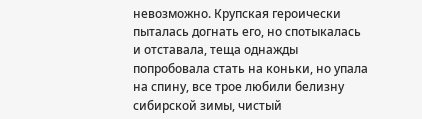невозможно. Крупская героически пыталась догнать его, но спотыкалась и отставала, теща однажды попробовала стать на коньки, но упала на спину, все трое любили белизну сибирской зимы, чистый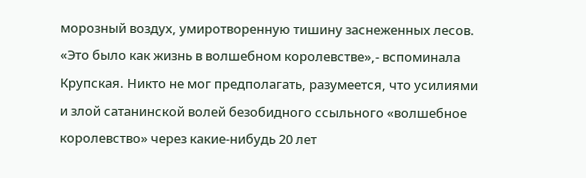морозный воздух, умиротворенную тишину заснеженных лесов. «Это было как жизнь в волшебном королевстве»,- вспоминала Крупская. Никто не мог предполагать, разумеется, что усилиями и злой сатанинской волей безобидного ссыльного «волшебное королевство» через какие-нибудь 20 лет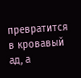превратится в кровавый ад, а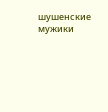шушенские мужики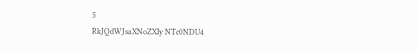5
RkJQdWJsaXNoZXIy NTc0NDU4